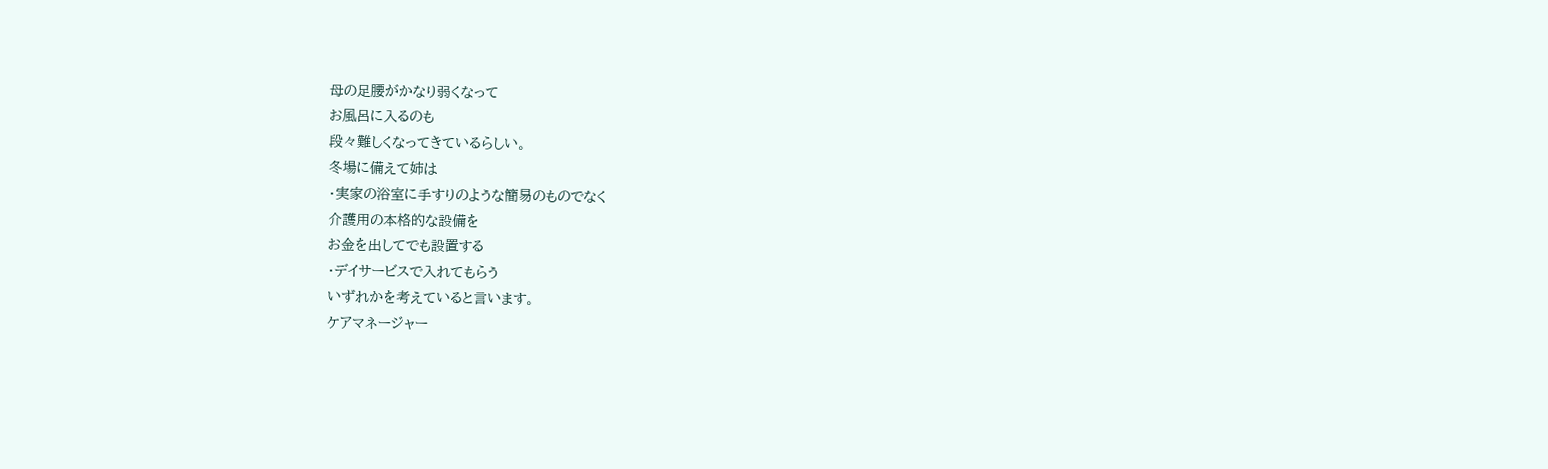母の足腰がかなり弱くなって
お風呂に入るのも
段々難しくなってきているらしい。
冬場に備えて姉は
・実家の浴室に手すりのような簡易のものでなく
介護用の本格的な設備を
お金を出してでも設置する
・デイサービスで入れてもらう
いずれかを考えていると言います。
ケアマネージャー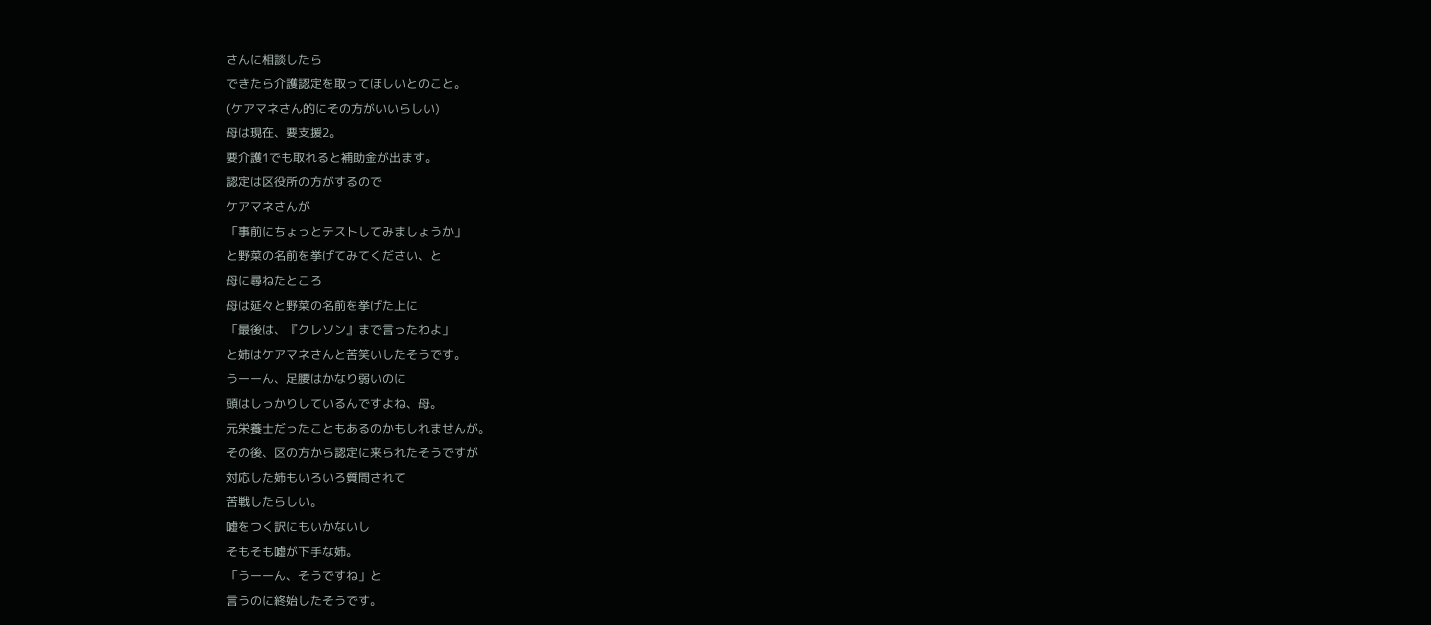さんに相談したら
できたら介護認定を取ってほしいとのこと。
(ケアマネさん的にその方がいいらしい)
母は現在、要支援2。
要介護1でも取れると補助金が出ます。
認定は区役所の方がするので
ケアマネさんが
「事前にちょっとテストしてみましょうか」
と野菜の名前を挙げてみてください、と
母に尋ねたところ
母は延々と野菜の名前を挙げた上に
「最後は、『クレソン』まで言ったわよ」
と姉はケアマネさんと苦笑いしたそうです。
うーーん、足腰はかなり弱いのに
頭はしっかりしているんですよね、母。
元栄養士だったこともあるのかもしれませんが。
その後、区の方から認定に来られたそうですが
対応した姉もいろいろ質問されて
苦戦したらしい。
嘘をつく訳にもいかないし
そもそも嘘が下手な姉。
「うーーん、そうですね」と
言うのに終始したそうです。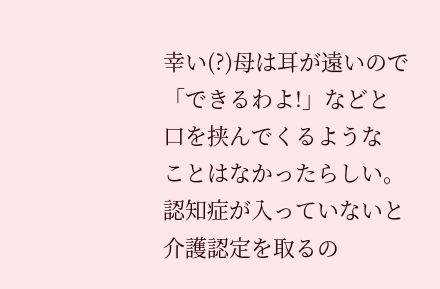幸い(?)母は耳が遠いので
「できるわよ!」などと口を挟んでくるような
ことはなかったらしい。
認知症が入っていないと
介護認定を取るの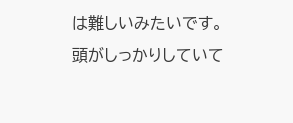は難しいみたいです。
頭がしっかりしていて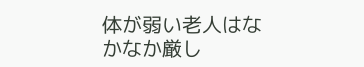体が弱い老人はなかなか厳し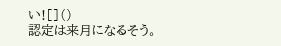い![]()
認定は来月になるそう。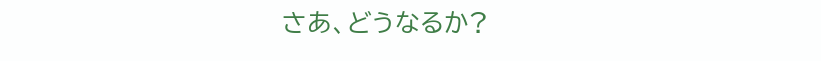さあ、どうなるか?